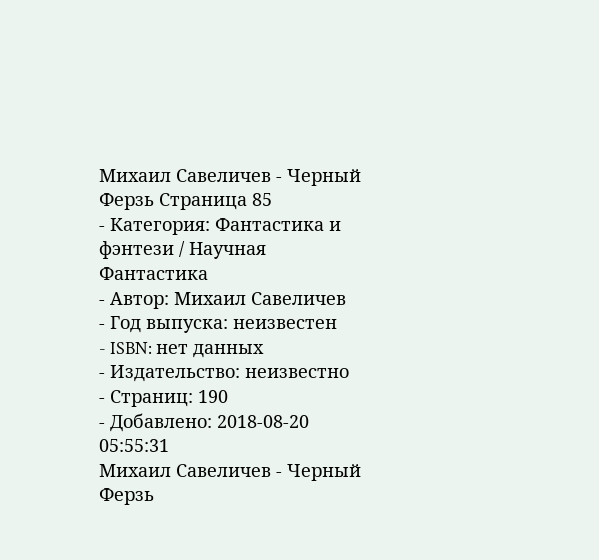Михаил Савеличев - Черный Ферзь Страница 85
- Категория: Фантастика и фэнтези / Научная Фантастика
- Автор: Михаил Савеличев
- Год выпуска: неизвестен
- ISBN: нет данных
- Издательство: неизвестно
- Страниц: 190
- Добавлено: 2018-08-20 05:55:31
Михаил Савеличев - Черный Ферзь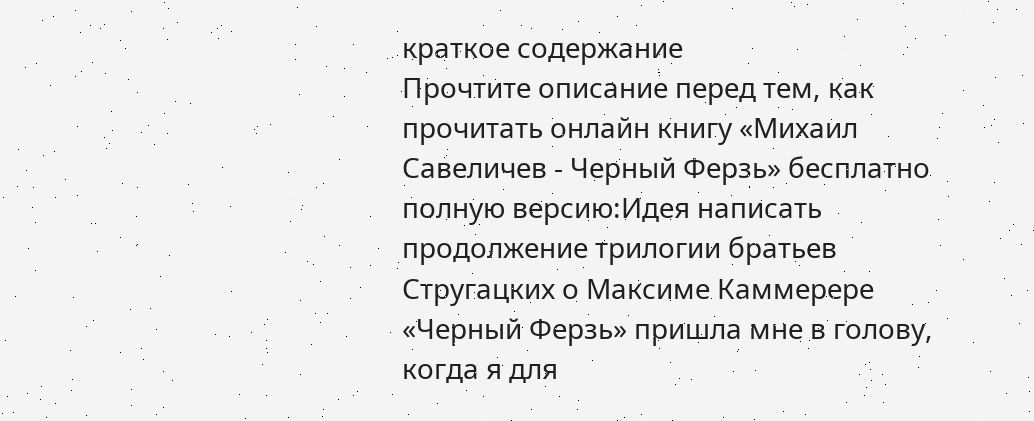краткое содержание
Прочтите описание перед тем, как прочитать онлайн книгу «Михаил Савеличев - Черный Ферзь» бесплатно полную версию:Идея написать продолжение трилогии братьев Стругацких о Максиме Каммерере «Черный Ферзь» пришла мне в голову, когда я для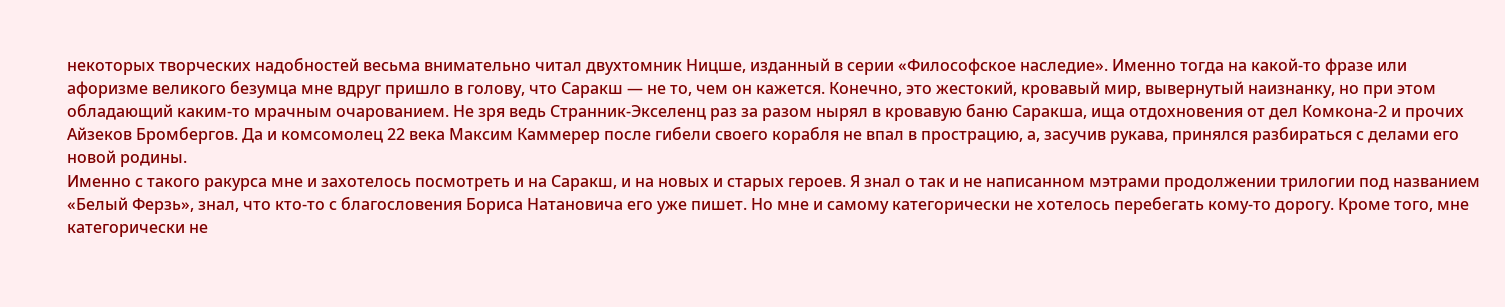некоторых творческих надобностей весьма внимательно читал двухтомник Ницше, изданный в серии «Философское наследие». Именно тогда на какой-то фразе или афоризме великого безумца мне вдруг пришло в голову, что Саракш — не то, чем он кажется. Конечно, это жестокий, кровавый мир, вывернутый наизнанку, но при этом обладающий каким-то мрачным очарованием. Не зря ведь Странник-Экселенц раз за разом нырял в кровавую баню Саракша, ища отдохновения от дел Комкона-2 и прочих Айзеков Бромбергов. Да и комсомолец 22 века Максим Каммерер после гибели своего корабля не впал в прострацию, а, засучив рукава, принялся разбираться с делами его новой родины.
Именно с такого ракурса мне и захотелось посмотреть и на Саракш, и на новых и старых героев. Я знал о так и не написанном мэтрами продолжении трилогии под названием «Белый Ферзь», знал, что кто-то с благословения Бориса Натановича его уже пишет. Но мне и самому категорически не хотелось перебегать кому-то дорогу. Кроме того, мне категорически не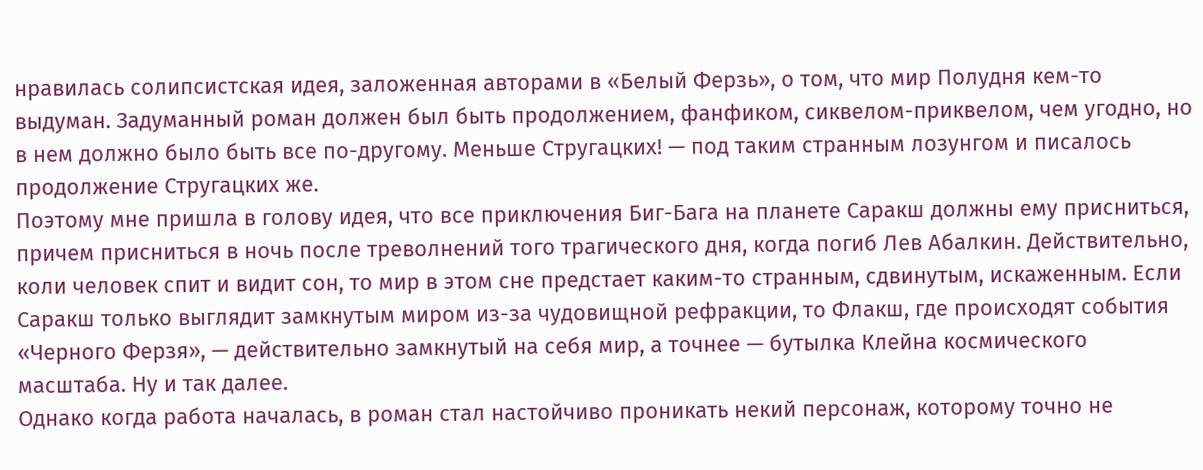нравилась солипсистская идея, заложенная авторами в «Белый Ферзь», о том, что мир Полудня кем-то выдуман. Задуманный роман должен был быть продолжением, фанфиком, сиквелом-приквелом, чем угодно, но в нем должно было быть все по-другому. Меньше Стругацких! — под таким странным лозунгом и писалось продолжение Стругацких же.
Поэтому мне пришла в голову идея, что все приключения Биг-Бага на планете Саракш должны ему присниться, причем присниться в ночь после треволнений того трагического дня, когда погиб Лев Абалкин. Действительно, коли человек спит и видит сон, то мир в этом сне предстает каким-то странным, сдвинутым, искаженным. Если Саракш только выглядит замкнутым миром из-за чудовищной рефракции, то Флакш, где происходят события «Черного Ферзя», — действительно замкнутый на себя мир, а точнее — бутылка Клейна космического масштаба. Ну и так далее.
Однако когда работа началась, в роман стал настойчиво проникать некий персонаж, которому точно не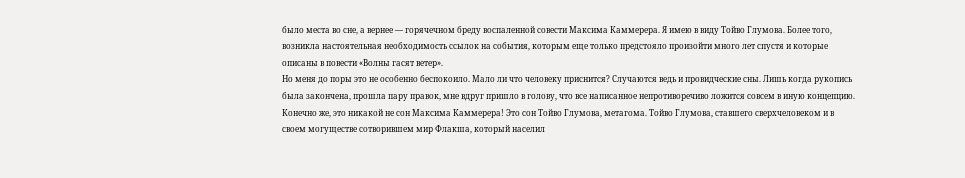было места во сне, а вернее — горячечном бреду воспаленной совести Максима Каммерера. Я имею в виду Тойво Глумова. Более того, возникла настоятельная необходимость ссылок на события, которым еще только предстояло произойти много лет спустя и которые описаны в повести «Волны гасят ветер».
Но меня до поры это не особенно беспокоило. Мало ли что человеку приснится? Случаются ведь и провидческие сны. Лишь когда рукопись была закончена, прошла пару правок, мне вдруг пришло в голову, что все написанное непротиворечиво ложится совсем в иную концепцию.
Конечно же, это никакой не сон Максима Каммерера! Это сон Тойво Глумова, метагома. Тойво Глумова, ставшего сверхчеловеком и в своем могуществе сотворившем мир Флакша, который населил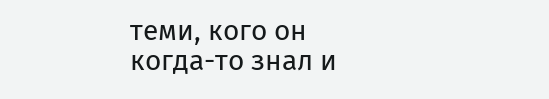теми, кого он когда-то знал и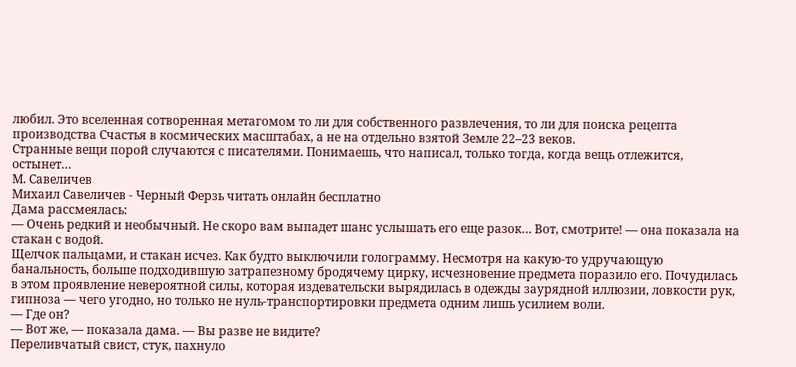любил. Это вселенная сотворенная метагомом то ли для собственного развлечения, то ли для поиска рецепта производства Счастья в космических масштабах, а не на отдельно взятой Земле 22–23 веков.
Странные вещи порой случаются с писателями. Понимаешь, что написал, только тогда, когда вещь отлежится, остынет…
М. Савеличев
Михаил Савеличев - Черный Ферзь читать онлайн бесплатно
Дама рассмеялась:
— Очень редкий и необычный. Не скоро вам выпадет шанс услышать его еще разок… Вот, смотрите! — она показала на стакан с водой.
Щелчок пальцами, и стакан исчез. Как будто выключили голограмму. Несмотря на какую-то удручающую банальность, больше подходившую затрапезному бродячему цирку, исчезновение предмета поразило его. Почудилась в этом проявление невероятной силы, которая издевательски вырядилась в одежды заурядной иллюзии, ловкости рук, гипноза — чего угодно, но только не нуль-транспортировки предмета одним лишь усилием воли.
— Где он?
— Вот же, — показала дама. — Вы разве не видите?
Переливчатый свист, стук, пахнуло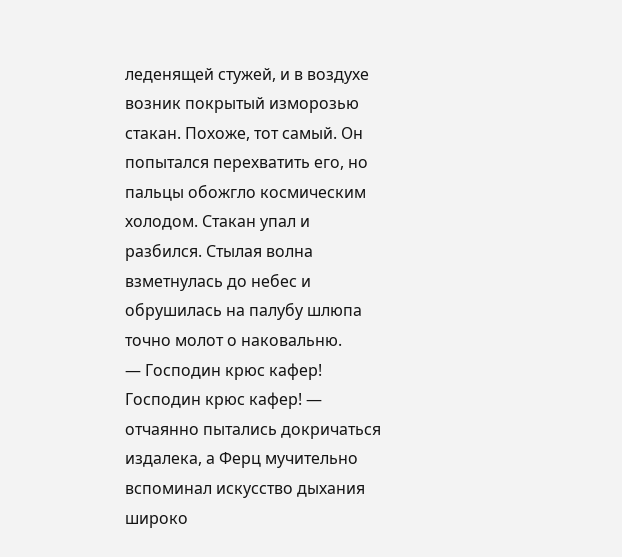леденящей стужей, и в воздухе возник покрытый изморозью стакан. Похоже, тот самый. Он попытался перехватить его, но пальцы обожгло космическим холодом. Стакан упал и разбился. Стылая волна взметнулась до небес и обрушилась на палубу шлюпа точно молот о наковальню.
— Господин крюс кафер! Господин крюс кафер! — отчаянно пытались докричаться издалека, а Ферц мучительно вспоминал искусство дыхания широко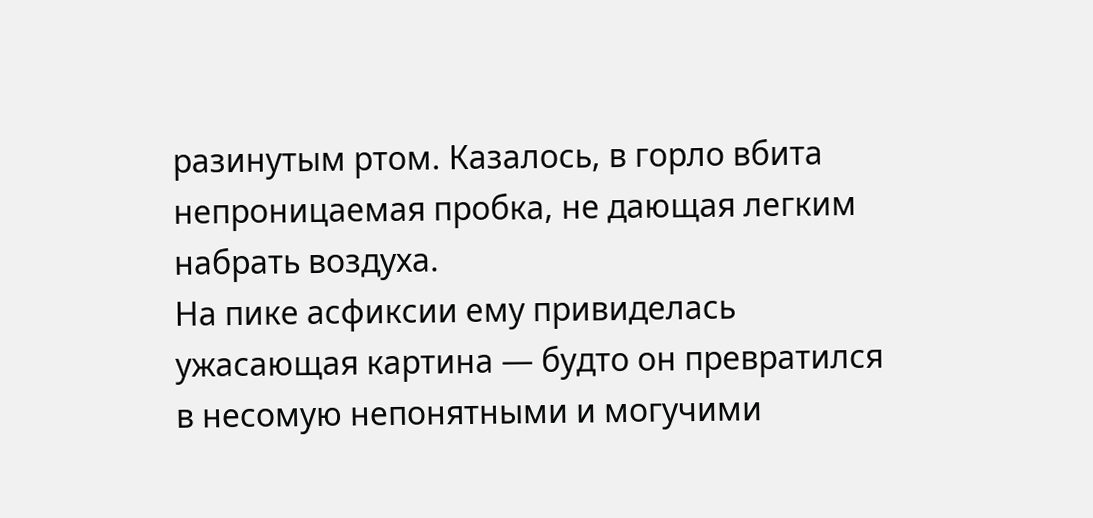разинутым ртом. Казалось, в горло вбита непроницаемая пробка, не дающая легким набрать воздуха.
На пике асфиксии ему привиделась ужасающая картина — будто он превратился в несомую непонятными и могучими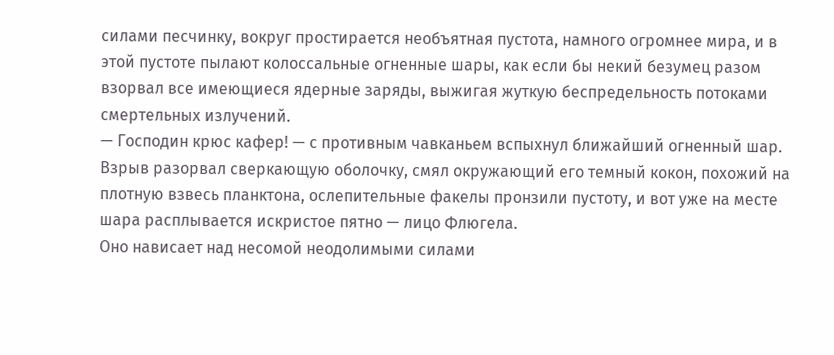силами песчинку, вокруг простирается необъятная пустота, намного огромнее мира, и в этой пустоте пылают колоссальные огненные шары, как если бы некий безумец разом взорвал все имеющиеся ядерные заряды, выжигая жуткую беспредельность потоками смертельных излучений.
— Господин крюс кафер! — с противным чавканьем вспыхнул ближайший огненный шар. Взрыв разорвал сверкающую оболочку, смял окружающий его темный кокон, похожий на плотную взвесь планктона, ослепительные факелы пронзили пустоту, и вот уже на месте шара расплывается искристое пятно — лицо Флюгела.
Оно нависает над несомой неодолимыми силами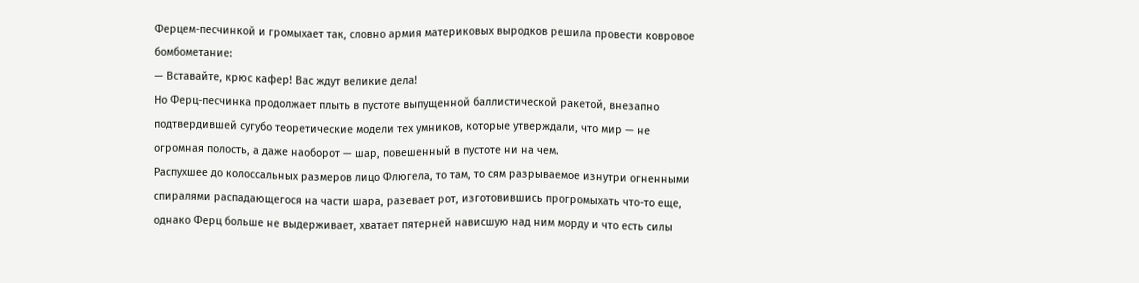Ферцем-песчинкой и громыхает так, словно армия материковых выродков решила провести ковровое бомбометание:
— Вставайте, крюс кафер! Вас ждут великие дела!
Но Ферц-песчинка продолжает плыть в пустоте выпущенной баллистической ракетой, внезапно подтвердившей сугубо теоретические модели тех умников, которые утверждали, что мир — не огромная полость, а даже наоборот — шар, повешенный в пустоте ни на чем.
Распухшее до колоссальных размеров лицо Флюгела, то там, то сям разрываемое изнутри огненными спиралями распадающегося на части шара, разевает рот, изготовившись прогромыхать что-то еще, однако Ферц больше не выдерживает, хватает пятерней нависшую над ним морду и что есть силы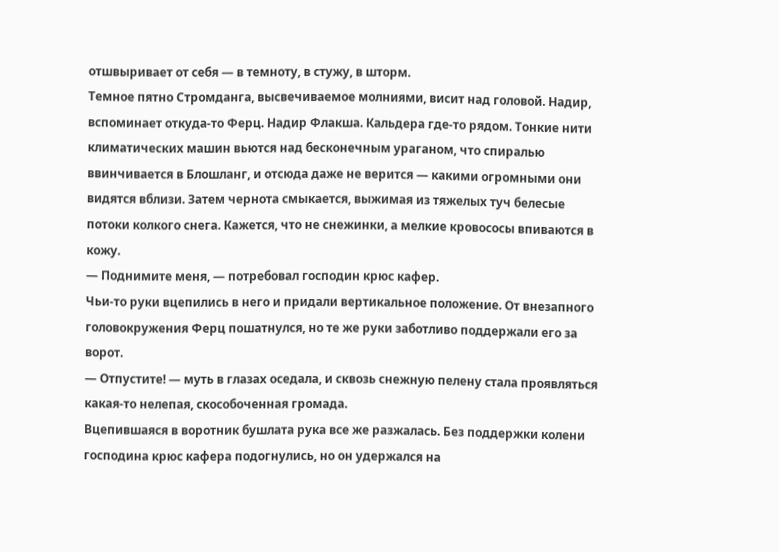отшвыривает от себя — в темноту, в стужу, в шторм.
Темное пятно Стромданга, высвечиваемое молниями, висит над головой. Надир, вспоминает откуда-то Ферц. Надир Флакша. Кальдера где-то рядом. Тонкие нити климатических машин вьются над бесконечным ураганом, что спиралью ввинчивается в Блошланг, и отсюда даже не верится — какими огромными они видятся вблизи. Затем чернота смыкается, выжимая из тяжелых туч белесые потоки колкого снега. Кажется, что не снежинки, а мелкие кровососы впиваются в кожу.
— Поднимите меня, — потребовал господин крюс кафер.
Чьи-то руки вцепились в него и придали вертикальное положение. От внезапного головокружения Ферц пошатнулся, но те же руки заботливо поддержали его за ворот.
— Отпустите! — муть в глазах оседала, и сквозь снежную пелену стала проявляться какая-то нелепая, скособоченная громада.
Вцепившаяся в воротник бушлата рука все же разжалась. Без поддержки колени господина крюс кафера подогнулись, но он удержался на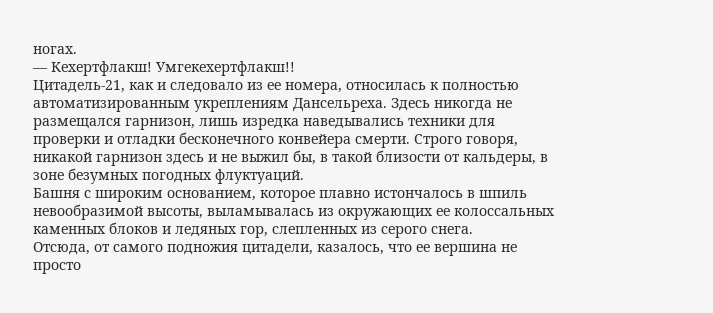ногах.
— Кехертфлакш! Умгекехертфлакш!!
Цитадель-21, как и следовало из ее номера, относилась к полностью автоматизированным укреплениям Дансельреха. Здесь никогда не размещался гарнизон, лишь изредка наведывались техники для проверки и отладки бесконечного конвейера смерти. Строго говоря, никакой гарнизон здесь и не выжил бы, в такой близости от кальдеры, в зоне безумных погодных флуктуаций.
Башня с широким основанием, которое плавно истончалось в шпиль невообразимой высоты, выламывалась из окружающих ее колоссальных каменных блоков и ледяных гор, слепленных из серого снега.
Отсюда, от самого подножия цитадели, казалось, что ее вершина не просто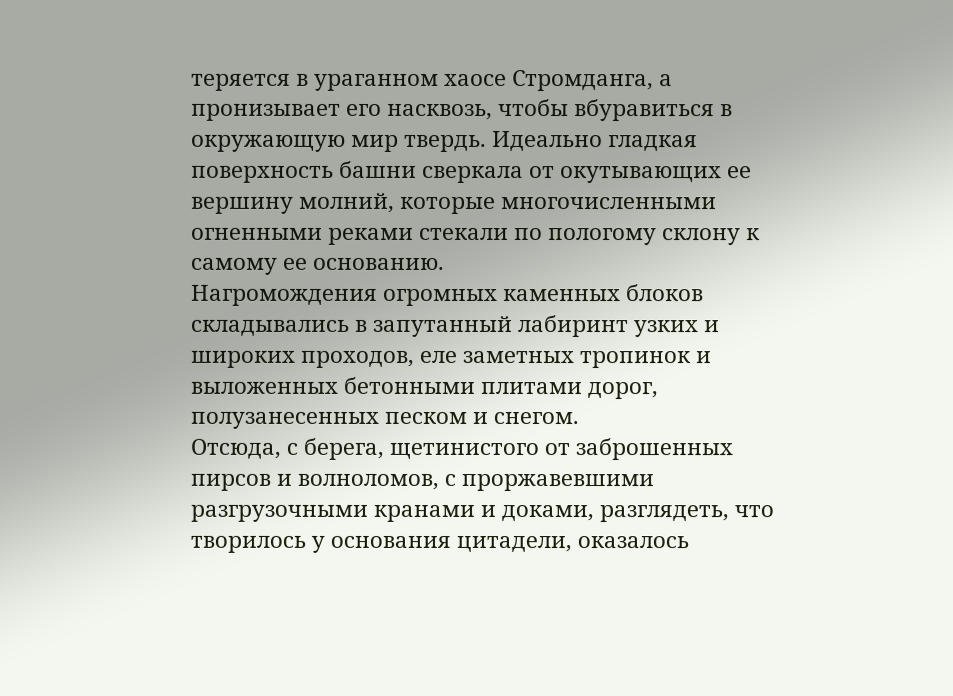теряется в ураганном хаосе Стромданга, а пронизывает его насквозь, чтобы вбуравиться в окружающую мир твердь. Идеально гладкая поверхность башни сверкала от окутывающих ее вершину молний, которые многочисленными огненными реками стекали по пологому склону к самому ее основанию.
Нагромождения огромных каменных блоков складывались в запутанный лабиринт узких и широких проходов, еле заметных тропинок и выложенных бетонными плитами дорог, полузанесенных песком и снегом.
Отсюда, с берега, щетинистого от заброшенных пирсов и волноломов, с проржавевшими разгрузочными кранами и доками, разглядеть, что творилось у основания цитадели, оказалось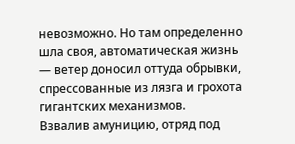невозможно. Но там определенно шла своя, автоматическая жизнь — ветер доносил оттуда обрывки, спрессованные из лязга и грохота гигантских механизмов.
Взвалив амуницию, отряд под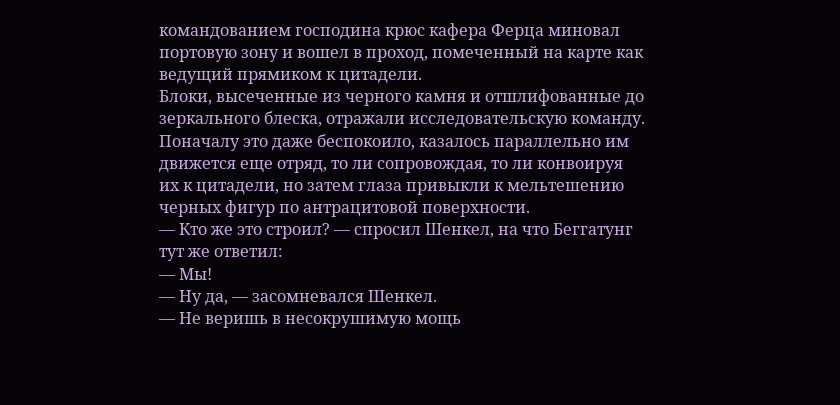командованием господина крюс кафера Ферца миновал портовую зону и вошел в проход, помеченный на карте как ведущий прямиком к цитадели.
Блоки, высеченные из черного камня и отшлифованные до зеркального блеска, отражали исследовательскую команду. Поначалу это даже беспокоило, казалось параллельно им движется еще отряд, то ли сопровождая, то ли конвоируя их к цитадели, но затем глаза привыкли к мельтешению черных фигур по антрацитовой поверхности.
— Кто же это строил? — спросил Шенкел, на что Беггатунг тут же ответил:
— Мы!
— Ну да, — засомневался Шенкел.
— Не веришь в несокрушимую мощь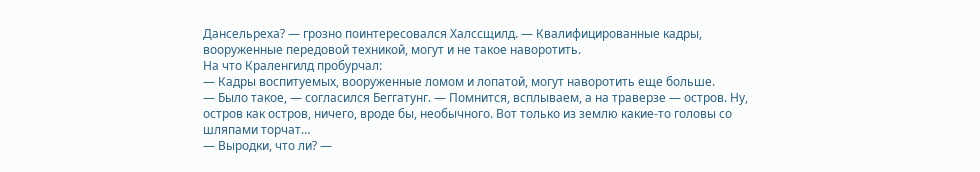Дансельреха? — грозно поинтересовался Халссщилд. — Квалифицированные кадры, вооруженные передовой техникой, могут и не такое наворотить.
На что Краленгилд пробурчал:
— Кадры воспитуемых, вооруженные ломом и лопатой, могут наворотить еще больше.
— Было такое, — согласился Беггатунг. — Помнится, всплываем, а на траверзе — остров. Ну, остров как остров, ничего, вроде бы, необычного. Вот только из землю какие-то головы со шляпами торчат…
— Выродки, что ли? —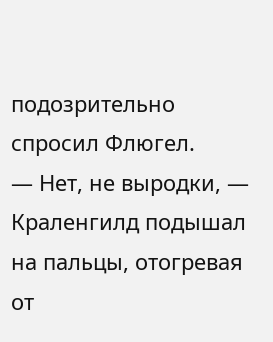подозрительно спросил Флюгел.
— Нет, не выродки, — Краленгилд подышал на пальцы, отогревая от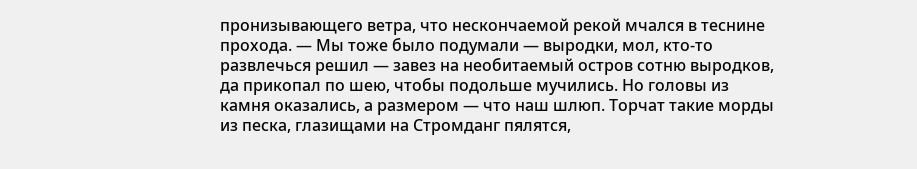пронизывающего ветра, что нескончаемой рекой мчался в теснине прохода. — Мы тоже было подумали — выродки, мол, кто-то развлечься решил — завез на необитаемый остров сотню выродков, да прикопал по шею, чтобы подольше мучились. Но головы из камня оказались, а размером — что наш шлюп. Торчат такие морды из песка, глазищами на Стромданг пялятся,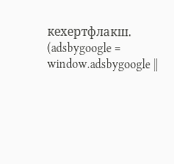кехертфлакш.
(adsbygoogle = window.adsbygoogle ||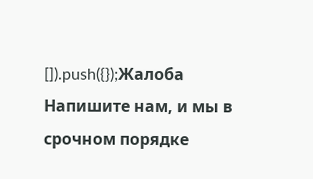[]).push({});Жалоба
Напишите нам, и мы в срочном порядке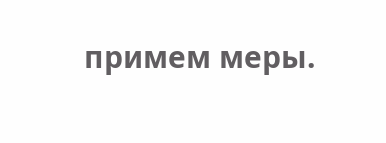примем меры.